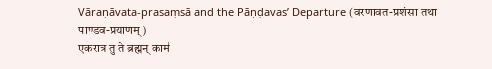Vāraṇāvata-prasaṃsā and the Pāṇḍavas’ Departure (वरणावत-प्रशंसा तथा पाण्डव-प्रयाणम्)
एकरात्र तु ते ब्रह्मन् काम॑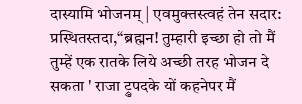दास्यामि भोजनम् | एवमुक्तस्त्वहं तेन सदार: प्रस्थितस्तदा,“ब्रह्मन! तुम्हारी इच्छा हो तो मैं तुम्हें एक रातके लिये अच्छी तरह भोजन दे सकता ' राजा ट्रुपदके यों कहनेपर मैं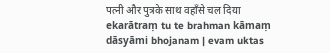पत्नी और पुत्रके साथ वहाँसे चल दिया
ekarātraṃ tu te brahman kāmaṃ dāsyāmi bhojanam | evam uktas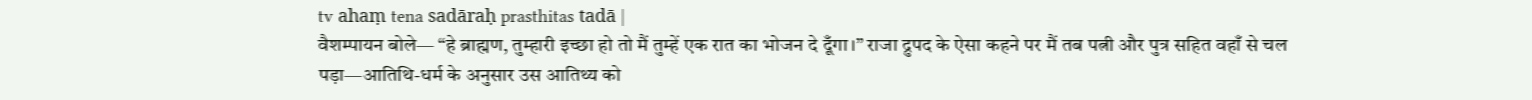tv ahaṃ tena sadāraḥ prasthitas tadā |
वैशम्पायन बोले— “हे ब्राह्मण, तुम्हारी इच्छा हो तो मैं तुम्हें एक रात का भोजन दे दूँगा।” राजा द्रुपद के ऐसा कहने पर मैं तब पत्नी और पुत्र सहित वहाँ से चल पड़ा—आतिथि-धर्म के अनुसार उस आतिथ्य को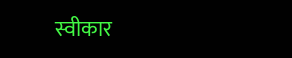स्वीकार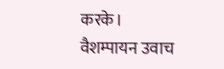करके।
वैशम्पायन उवाच